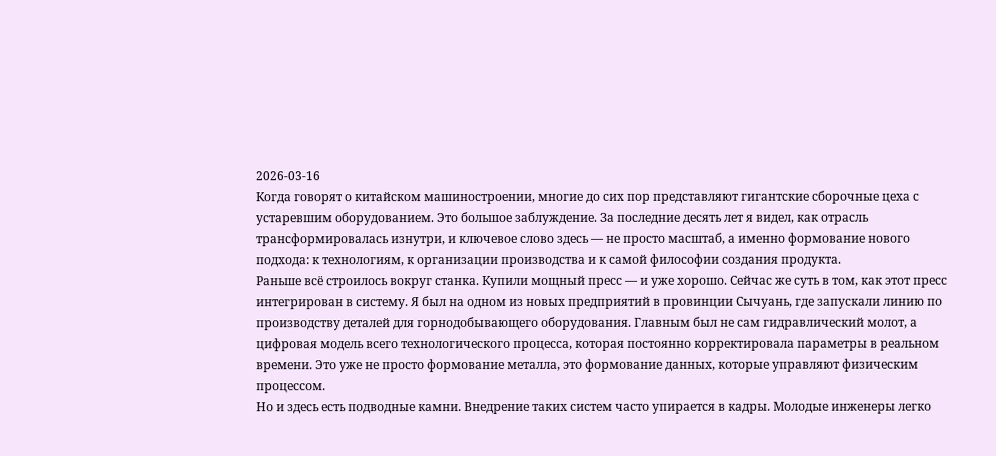2026-03-16
Когда говорят о китайском машиностроении, многие до сих пор представляют гигантские сборочные цеха с устаревшим оборудованием. Это большое заблуждение. За последние десять лет я видел, как отрасль трансформировалась изнутри, и ключевое слово здесь — не просто масштаб, а именно формование нового подхода: к технологиям, к организации производства и к самой философии создания продукта.
Раньше всё строилось вокруг станка. Купили мощный пресс — и уже хорошо. Сейчас же суть в том, как этот пресс интегрирован в систему. Я был на одном из новых предприятий в провинции Сычуань, где запускали линию по производству деталей для горнодобывающего оборудования. Главным был не сам гидравлический молот, а цифровая модель всего технологического процесса, которая постоянно корректировала параметры в реальном времени. Это уже не просто формование металла, это формование данных, которые управляют физическим процессом.
Но и здесь есть подводные камни. Внедрение таких систем часто упирается в кадры. Молодые инженеры легко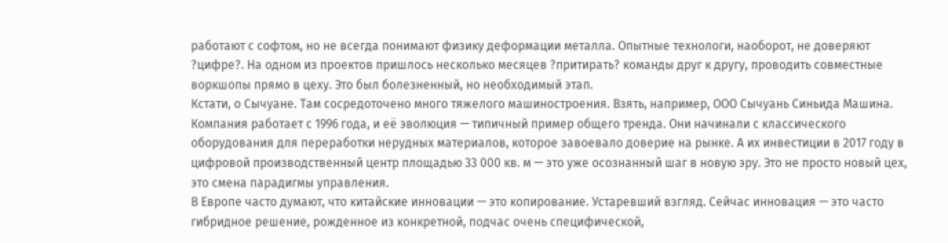работают с софтом, но не всегда понимают физику деформации металла. Опытные технологи, наоборот, не доверяют ?цифре?. На одном из проектов пришлось несколько месяцев ?притирать? команды друг к другу, проводить совместные воркшопы прямо в цеху. Это был болезненный, но необходимый этап.
Кстати, о Сычуане. Там сосредоточено много тяжелого машиностроения. Взять, например, ООО Сычуань Синьида Машина. Компания работает с 1996 года, и её эволюция — типичный пример общего тренда. Они начинали с классического оборудования для переработки нерудных материалов, которое завоевало доверие на рынке. А их инвестиции в 2017 году в цифровой производственный центр площадью 33 000 кв. м — это уже осознанный шаг в новую эру. Это не просто новый цех, это смена парадигмы управления.
В Европе часто думают, что китайские инновации — это копирование. Устаревший взгляд. Сейчас инновация — это часто гибридное решение, рожденное из конкретной, подчас очень специфической,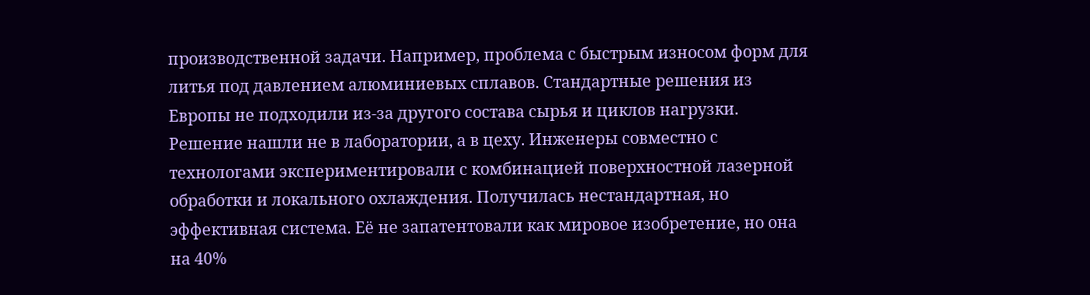производственной задачи. Например, проблема с быстрым износом форм для литья под давлением алюминиевых сплавов. Стандартные решения из Европы не подходили из-за другого состава сырья и циклов нагрузки.
Решение нашли не в лаборатории, а в цеху. Инженеры совместно с технологами экспериментировали с комбинацией поверхностной лазерной обработки и локального охлаждения. Получилась нестандартная, но эффективная система. Её не запатентовали как мировое изобретение, но она на 40%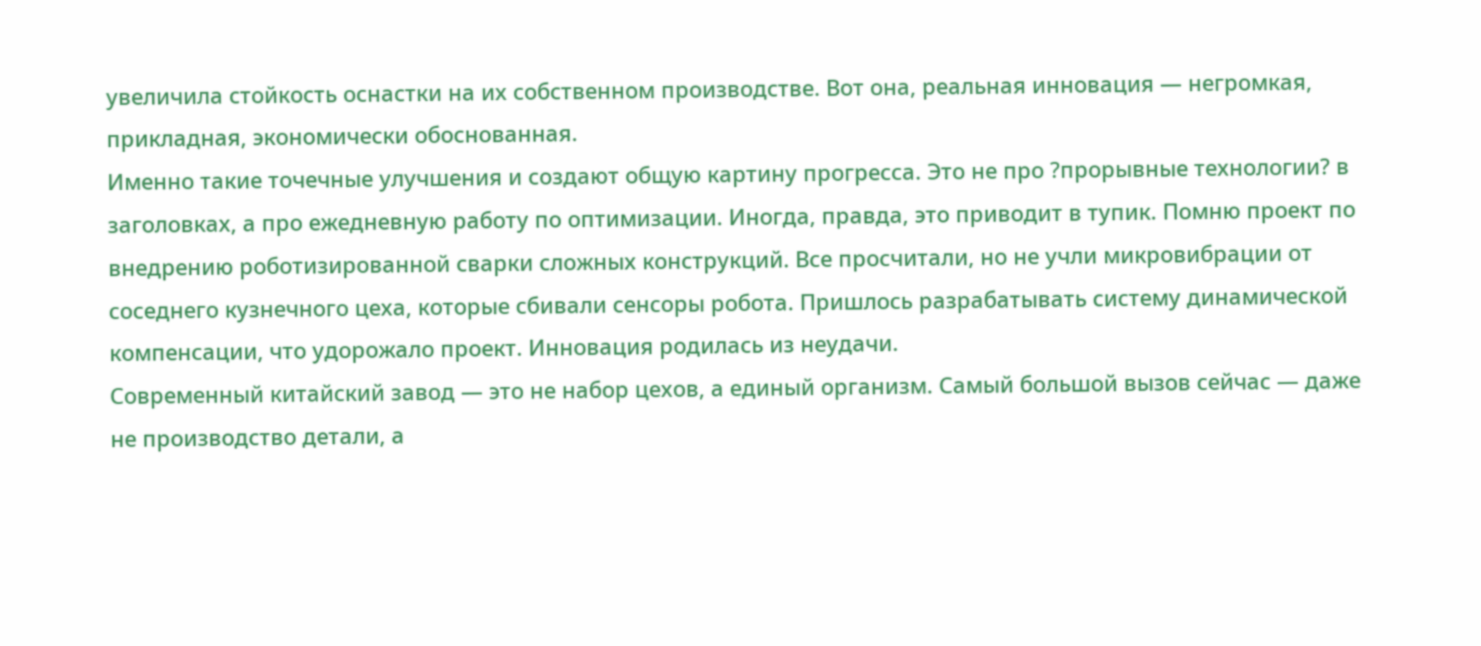увеличила стойкость оснастки на их собственном производстве. Вот она, реальная инновация — негромкая, прикладная, экономически обоснованная.
Именно такие точечные улучшения и создают общую картину прогресса. Это не про ?прорывные технологии? в заголовках, а про ежедневную работу по оптимизации. Иногда, правда, это приводит в тупик. Помню проект по внедрению роботизированной сварки сложных конструкций. Все просчитали, но не учли микровибрации от соседнего кузнечного цеха, которые сбивали сенсоры робота. Пришлось разрабатывать систему динамической компенсации, что удорожало проект. Инновация родилась из неудачи.
Современный китайский завод — это не набор цехов, а единый организм. Самый большой вызов сейчас — даже не производство детали, а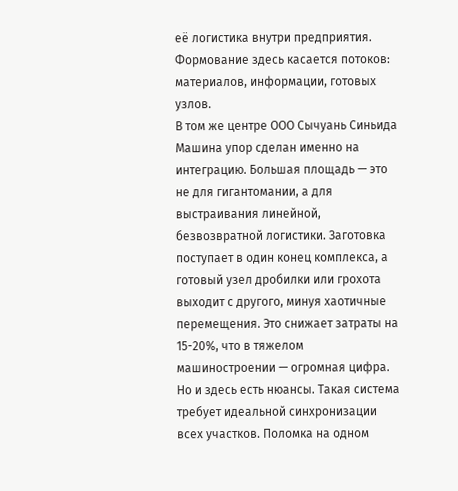её логистика внутри предприятия. Формование здесь касается потоков: материалов, информации, готовых узлов.
В том же центре ООО Сычуань Синьида Машина упор сделан именно на интеграцию. Большая площадь — это не для гигантомании, а для выстраивания линейной, безвозвратной логистики. Заготовка поступает в один конец комплекса, а готовый узел дробилки или грохота выходит с другого, минуя хаотичные перемещения. Это снижает затраты на 15-20%, что в тяжелом машиностроении — огромная цифра.
Но и здесь есть нюансы. Такая система требует идеальной синхронизации всех участков. Поломка на одном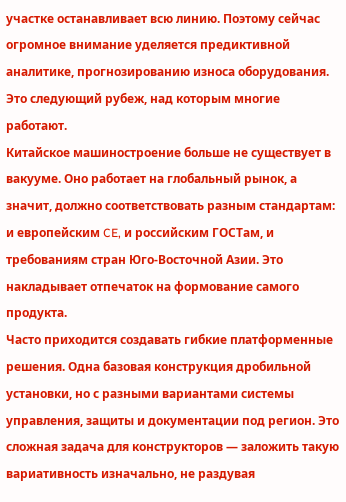участке останавливает всю линию. Поэтому сейчас огромное внимание уделяется предиктивной аналитике, прогнозированию износа оборудования. Это следующий рубеж, над которым многие работают.
Китайское машиностроение больше не существует в вакууме. Оно работает на глобальный рынок, а значит, должно соответствовать разным стандартам: и европейским CE, и российским ГОСТам, и требованиям стран Юго-Восточной Азии. Это накладывает отпечаток на формование самого продукта.
Часто приходится создавать гибкие платформенные решения. Одна базовая конструкция дробильной установки, но с разными вариантами системы управления, защиты и документации под регион. Это сложная задача для конструкторов — заложить такую вариативность изначально, не раздувая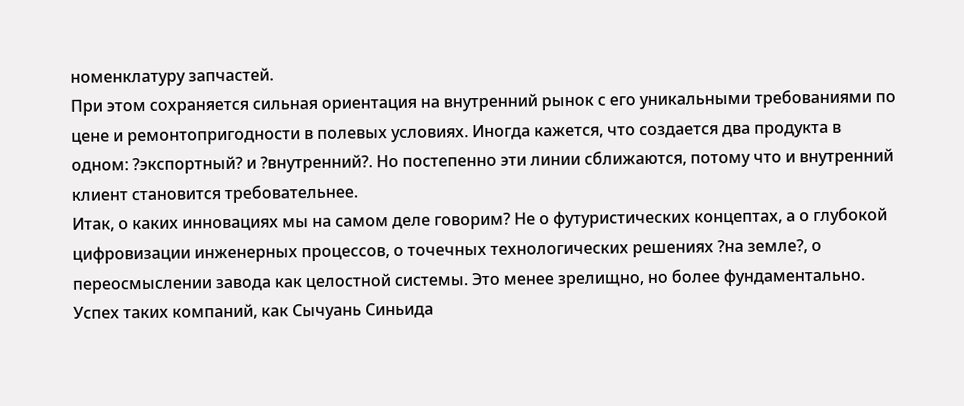номенклатуру запчастей.
При этом сохраняется сильная ориентация на внутренний рынок с его уникальными требованиями по цене и ремонтопригодности в полевых условиях. Иногда кажется, что создается два продукта в одном: ?экспортный? и ?внутренний?. Но постепенно эти линии сближаются, потому что и внутренний клиент становится требовательнее.
Итак, о каких инновациях мы на самом деле говорим? Не о футуристических концептах, а о глубокой цифровизации инженерных процессов, о точечных технологических решениях ?на земле?, о переосмыслении завода как целостной системы. Это менее зрелищно, но более фундаментально.
Успех таких компаний, как Сычуань Синьида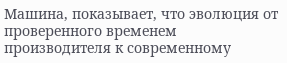Машина, показывает, что эволюция от проверенного временем производителя к современному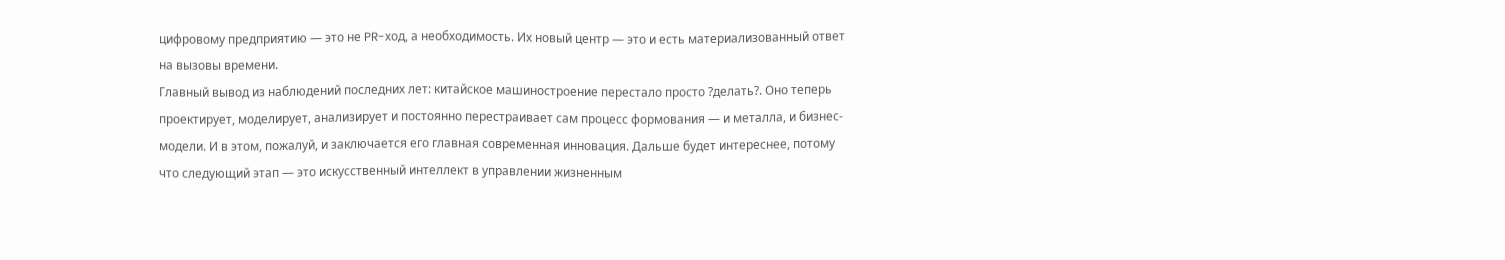цифровому предприятию — это не PR-ход, а необходимость. Их новый центр — это и есть материализованный ответ на вызовы времени.
Главный вывод из наблюдений последних лет: китайское машиностроение перестало просто ?делать?. Оно теперь проектирует, моделирует, анализирует и постоянно перестраивает сам процесс формования — и металла, и бизнес-модели. И в этом, пожалуй, и заключается его главная современная инновация. Дальше будет интереснее, потому что следующий этап — это искусственный интеллект в управлении жизненным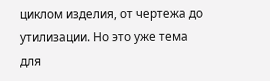циклом изделия, от чертежа до утилизации. Но это уже тема для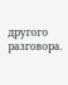другого разговора.